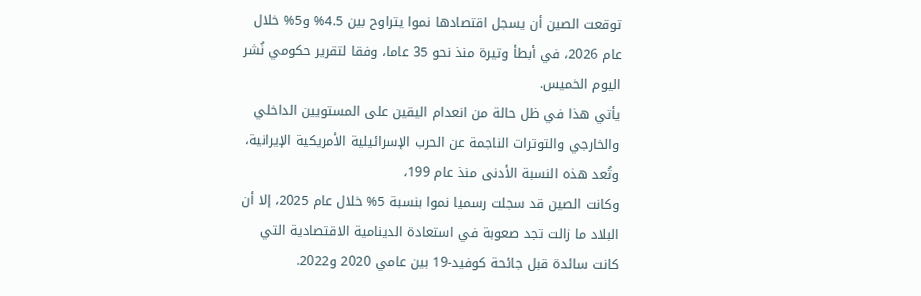توقعت الصين أن يسجل اقتصادها نموا يتراوح بين 4.5% و5% خلال عام 2026، في أبطأ وتيرة منذ نحو 35 عاما، وفقا لتقرير حكومي نُشر اليوم الخميس.
يأتي هذا في ظل حالة من انعدام اليقين على المستويين الداخلي والخارجي والتوترات الناجمة عن الحرب الإسرائيلية الأمريكية الإيرانية، وتُعد هذه النسبة الأدنى منذ عام 199،
وكانت الصين قد سجلت رسميا نموا بنسبة 5% خلال عام 2025، إلا أن البلاد ما زالت تجد صعوبة في استعادة الدينامية الاقتصادية التي كانت سائدة قبل جائحة كوفيد-19 بين عامي 2020 و2022.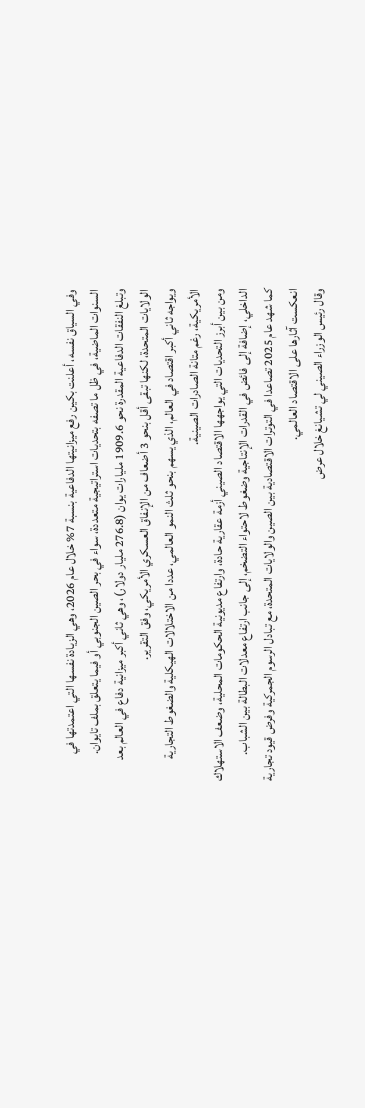وفي السياق نفسه، أعلنت بكين رفع ميزانيتها الدفاعية بنسبة 7% خلال عام 2026، وهي الزيادة نفسها التي اعتمدتها في السنوات الماضية، في ظل ما تصفه بتحديات استراتيجية متعددة، سواء في بحر الصين الجنوبي أو فيما يتعلق بملف تايوان.
وتبلغ النفقات الدفاعية المقدرة نحو 1909.6 مليارات يوان (276.8 مليار دولار)، وهي ثاني أكبر ميزانية دفاع في العالم بعد الولايات المتحدة، لكنها تبقى أقل بنحو 3 أضعاف من الإنفاق العسكري الأمريكي، وفق التقرير.
ويواجه ثاني أكبر اقتصاد في العالم، الذي يسهم بنحو ثلث النمو العالمي، عددا من الاختلالات الهيكلية والضغوط التجارية الأمريكية، رغم متانة الصادرات الصينية.
ومن بين أبرز التحديات التي يواجهها الاقتصاد الصيني أزمة عقارية حادة، وارتفاع مديونية الحكومات المحلية، وضعف الاستهلاك الداخلي، إضافة إلى فائض في القدرات الإنتاجية وضغوط لاحتواء التضخم، إلى جانب ارتفاع معدلات البطالة بين الشباب.
كما شهد عام 2025 تصاعدا في التوترات الاقتصادية بين الصين والولايات المتحدة، مع تبادل الرسوم الجمركية وفرض قيود تجارية انعكست آثارها على الاقتصاد العالمي.
وقال رئيس الوزراء الصيني لي تشيانغ خلال عرض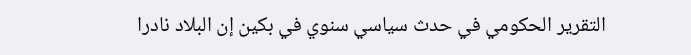التقرير الحكومي في حدث سياسي سنوي في بكين إن البلاد نادرا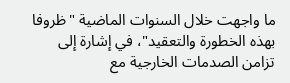ما واجهت خلال السنوات الماضية "ظروفا بهذه الخطورة والتعقيد"، في إشارة إلى تزامن الصدمات الخارجية مع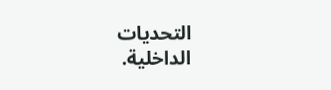التحديات الداخلية.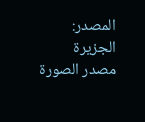المصدر:
الجزيرة
مصدر الصورة